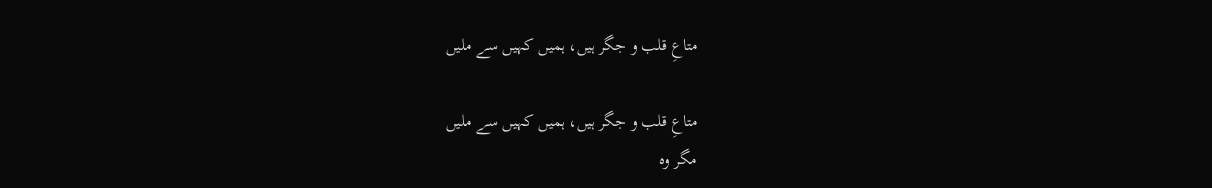متاعِ قلب و جگر ہیں، ہمیں کہیں سے ملیں

متاعِ قلب و جگر ہیں، ہمیں کہیں سے ملیں
مگر وہ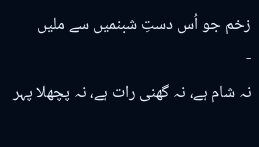زخم جو اُس دستِ شبنمیں سے ملیں
-
نہ شام ہے، نہ گھنی رات ہے، نہ پچھلا پہر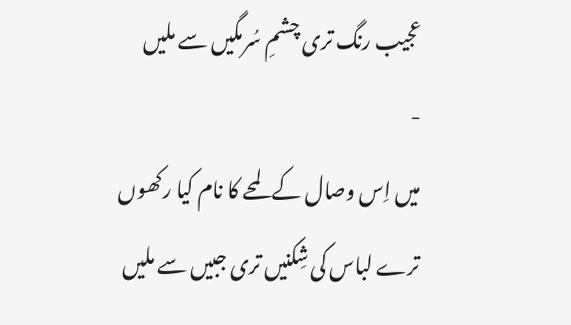عجیب رنگ تری چشمِ سُرمگیں سے ملیں
-
میں اِس وصال کے لمحے کا نام کیا رکھوں
ترے لباس کی شِکنیں تری جبیں سے ملیں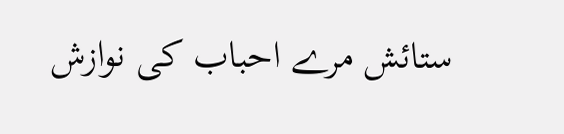ستائش مرے احباب کی نوازش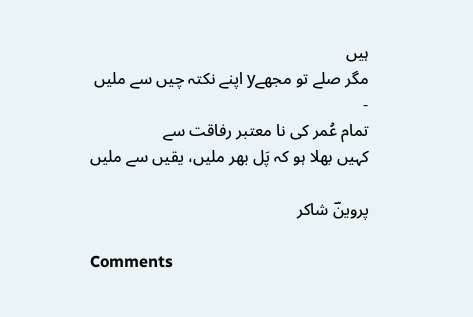ہیں
مگر صلے تو مجھےy اپنے نکتہ چیں سے ملیں
-
تمام عُمر کی نا معتبر رفاقت سے
کہیں بھلا ہو کہ پَل بھر ملیں، یقیں سے ملیں

پروینؔ شاکر

Comments